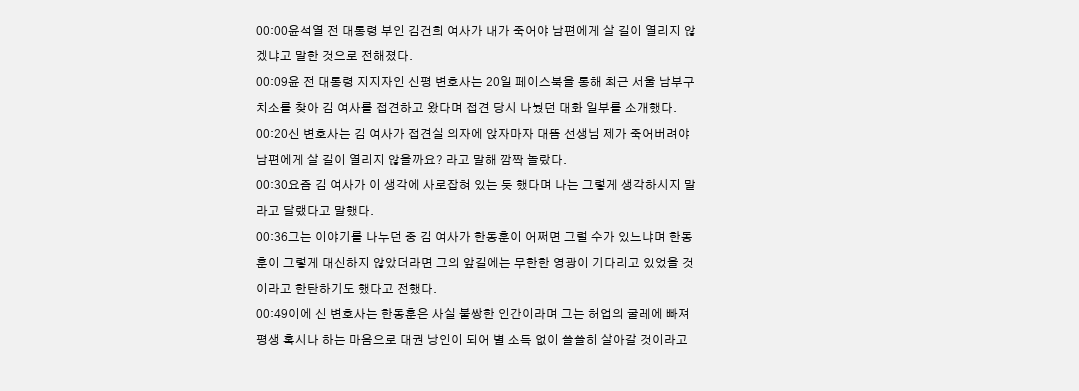00:00윤석열 전 대통령 부인 김건희 여사가 내가 죽어야 남편에게 살 길이 열리지 않겠냐고 말한 것으로 전해졌다.
00:09윤 전 대통령 지지자인 신평 변호사는 20일 페이스북을 통해 최근 서울 남부구치소를 찾아 김 여사를 접견하고 왔다며 접견 당시 나눴던 대화 일부를 소개했다.
00:20신 변호사는 김 여사가 접견실 의자에 앉자마자 대뜸 선생님 제가 죽어버려야 남편에게 살 길이 열리지 않을까요? 라고 말해 깜짝 놀랐다.
00:30요즘 김 여사가 이 생각에 사로잡혀 있는 듯 했다며 나는 그렇게 생각하시지 말라고 달랬다고 말했다.
00:36그는 이야기를 나누던 중 김 여사가 한동훈이 어쩌면 그럴 수가 있느냐며 한동훈이 그렇게 대신하지 않았더라면 그의 앞길에는 무한한 영광이 기다리고 있었을 것이라고 한탄하기도 했다고 전했다.
00:49이에 신 변호사는 한동훈은 사실 불쌍한 인간이라며 그는 허업의 굴레에 빠져 평생 혹시나 하는 마음으로 대권 낭인이 되어 별 소득 없이 쓸쓸히 살아갈 것이라고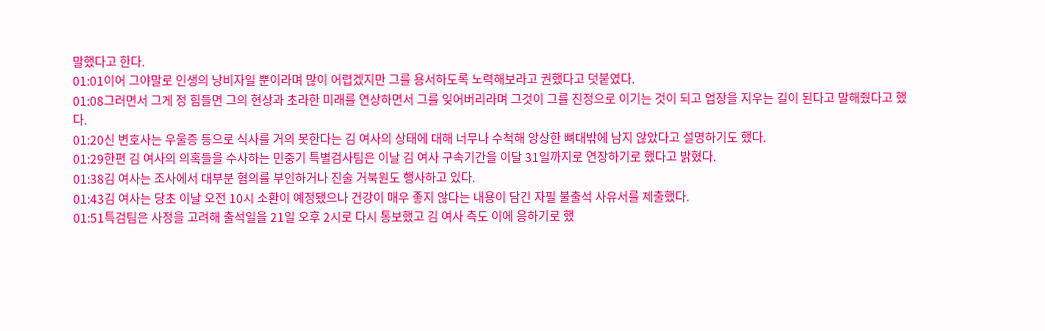말했다고 한다.
01:01이어 그야말로 인생의 낭비자일 뿐이라며 많이 어렵겠지만 그를 용서하도록 노력해보라고 권했다고 덧붙였다.
01:08그러면서 그게 정 힘들면 그의 현상과 초라한 미래를 연상하면서 그를 잊어버리라며 그것이 그를 진정으로 이기는 것이 되고 업장을 지우는 길이 된다고 말해줬다고 했다.
01:20신 변호사는 우울증 등으로 식사를 거의 못한다는 김 여사의 상태에 대해 너무나 수척해 앙상한 뼈대밖에 남지 않았다고 설명하기도 했다.
01:29한편 김 여사의 의혹들을 수사하는 민중기 특별검사팀은 이날 김 여사 구속기간을 이달 31일까지로 연장하기로 했다고 밝혔다.
01:38김 여사는 조사에서 대부분 혐의를 부인하거나 진술 거북원도 행사하고 있다.
01:43김 여사는 당초 이날 오전 10시 소환이 예정됐으나 건강이 매우 좋지 않다는 내용이 담긴 자필 불출석 사유서를 제출했다.
01:51특검팀은 사정을 고려해 출석일을 21일 오후 2시로 다시 통보했고 김 여사 측도 이에 응하기로 했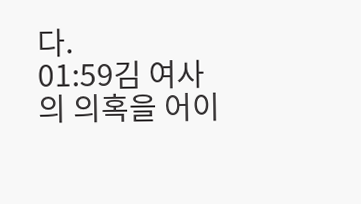다.
01:59김 여사의 의혹을 어이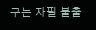구는 자필 불출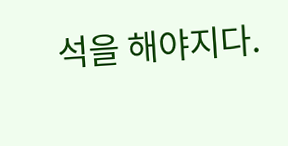석을 해야지다.